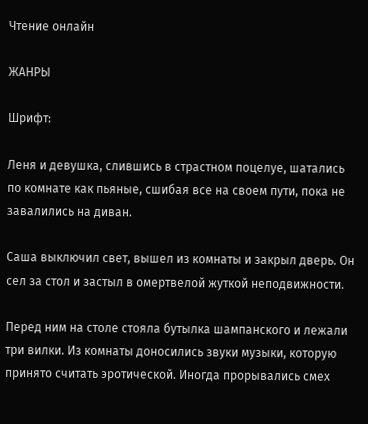Чтение онлайн

ЖАНРЫ

Шрифт:

Леня и девушка, слившись в страстном поцелуе, шатались по комнате как пьяные, сшибая все на своем пути, пока не завалились на диван.

Саша выключил свет, вышел из комнаты и закрыл дверь. Он сел за стол и застыл в омертвелой жуткой неподвижности.

Перед ним на столе стояла бутылка шампанского и лежали три вилки. Из комнаты доносились звуки музыки, которую принято считать эротической. Иногда прорывались смех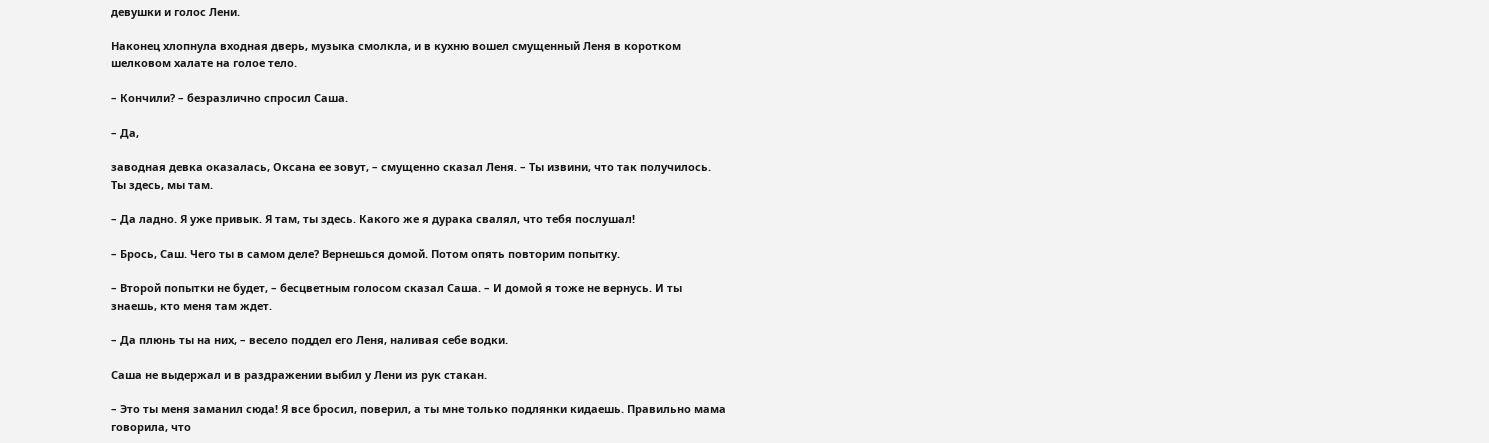девушки и голос Лени.

Наконец хлопнула входная дверь, музыка смолкла, и в кухню вошел смущенный Леня в коротком шелковом халате на голое тело.

– Кончили? – безразлично спросил Саша.

– Да,

заводная девка оказалась, Оксана ее зовут, – смущенно сказал Леня. – Ты извини, что так получилось. Ты здесь, мы там.

– Да ладно. Я уже привык. Я там, ты здесь. Какого же я дурака свалял, что тебя послушал!

– Брось, Саш. Чего ты в самом деле? Вернешься домой. Потом опять повторим попытку.

– Второй попытки не будет, – бесцветным голосом сказал Саша. – И домой я тоже не вернусь. И ты знаешь, кто меня там ждет.

– Да плюнь ты на них, – весело поддел его Леня, наливая себе водки.

Саша не выдержал и в раздражении выбил у Лени из рук стакан.

– Это ты меня заманил сюда! Я все бросил, поверил, а ты мне только подлянки кидаешь. Правильно мама говорила, что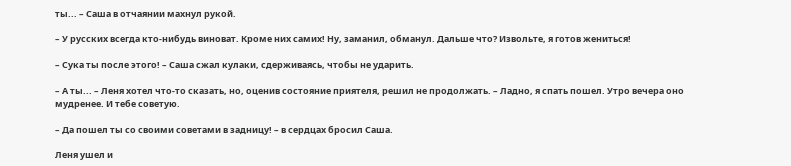ты... – Саша в отчаянии махнул рукой.

– У русских всегда кто-нибудь виноват. Кроме них самих! Ну, заманил, обманул. Дальше что? Извольте, я готов жениться!

– Сука ты после этого! – Саша сжал кулаки, сдерживаясь, чтобы не ударить.

– А ты... – Леня хотел что-то сказать, но, оценив состояние приятеля, решил не продолжать. – Ладно, я спать пошел. Утро вечера оно мудренее. И тебе советую.

– Да пошел ты со своими советами в задницу! – в сердцах бросил Саша.

Леня ушел и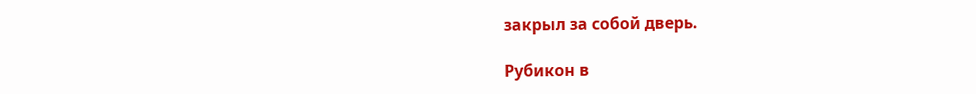закрыл за собой дверь.

Рубикон в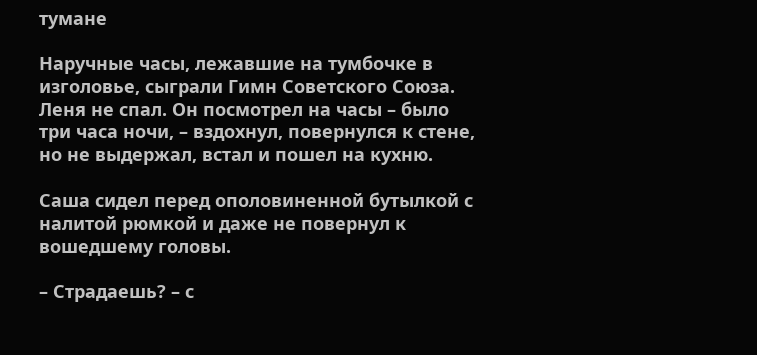тумане

Наручные часы, лежавшие на тумбочке в изголовье, сыграли Гимн Советского Союза. Леня не спал. Он посмотрел на часы – было три часа ночи, – вздохнул, повернулся к стене, но не выдержал, встал и пошел на кухню.

Саша сидел перед ополовиненной бутылкой с налитой рюмкой и даже не повернул к вошедшему головы.

– Страдаешь? – с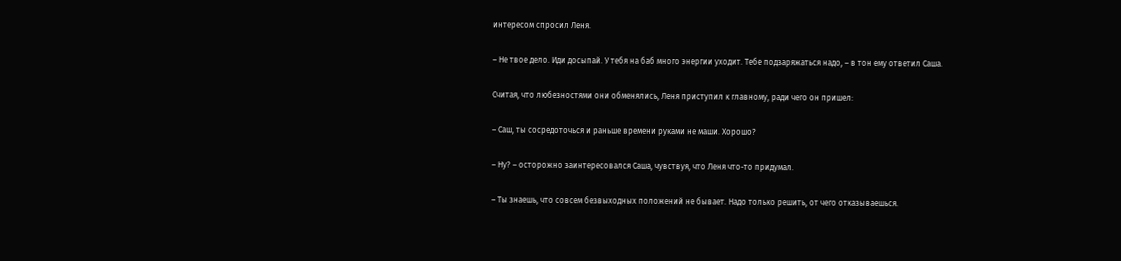интересом спросил Леня.

– Не твое дело. Иди досыпай. У тебя на баб много энергии уходит. Тебе подзаряжаться надо, – в тон ему ответил Саша.

Считая, что любезностями они обменялись, Леня приступил к главному, ради чего он пришел:

– Саш, ты сосредоточься и раньше времени руками не маши. Хорошо?

– Ну? – осторожно заинтересовался Саша, чувствуя, что Леня что-то придумал.

– Ты знаешь, что совсем безвыходных положений не бывает. Надо только решить, от чего отказываешься.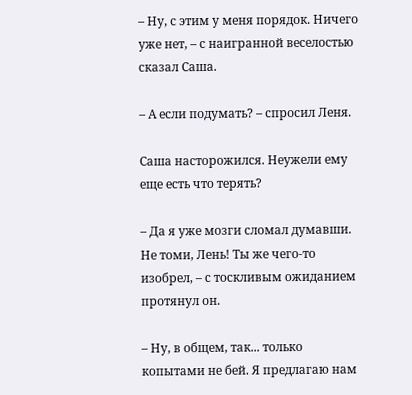– Ну, с этим у меня порядок. Ничего уже нет, – с наигранной веселостью сказал Саша.

– А если подумать? – спросил Леня.

Саша насторожился. Неужели ему еще есть что терять?

– Да я уже мозги сломал думавши. Не томи, Лень! Ты же чего-то изобрел, – с тоскливым ожиданием протянул он.

– Ну, в общем, так... только копытами не бей. Я предлагаю нам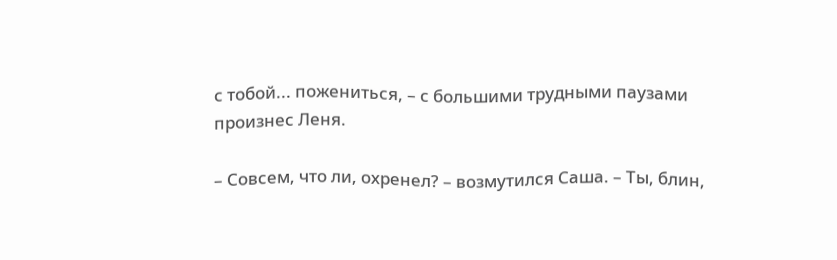с тобой... пожениться, – с большими трудными паузами произнес Леня.

– Совсем, что ли, охренел? – возмутился Саша. – Ты, блин,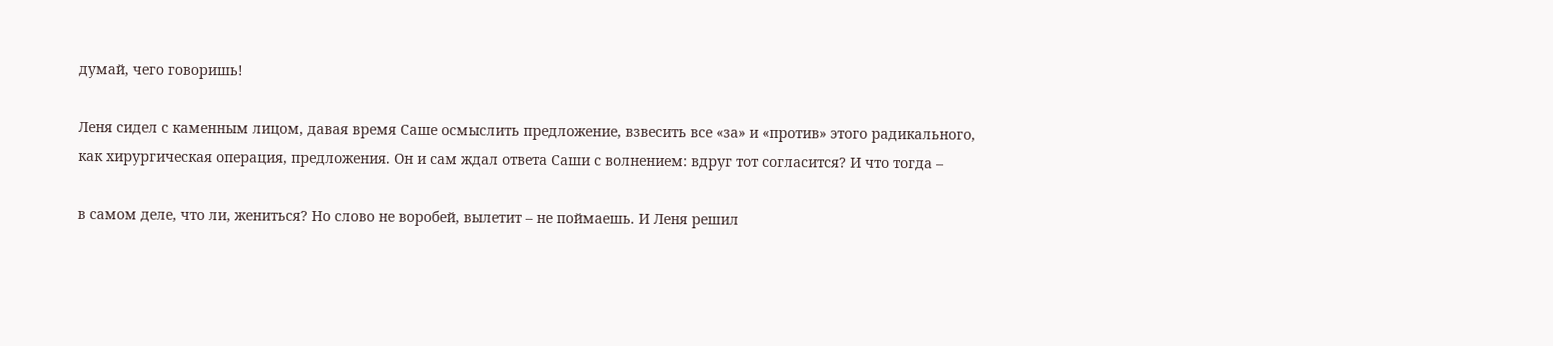думай, чего говоришь!

Леня сидел с каменным лицом, давая время Саше осмыслить предложение, взвесить все «за» и «против» этого радикального, как хирургическая операция, предложения. Он и сам ждал ответа Саши с волнением: вдруг тот согласится? И что тогда –

в самом деле, что ли, жениться? Но слово не воробей, вылетит – не поймаешь. И Леня решил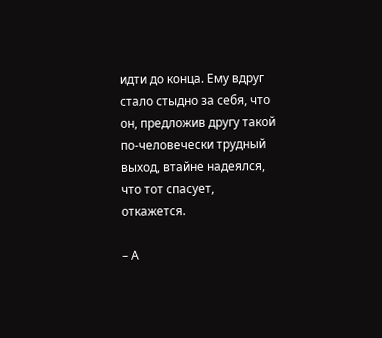идти до конца. Ему вдруг стало стыдно за себя, что он, предложив другу такой по-человечески трудный выход, втайне надеялся, что тот спасует, откажется.

– А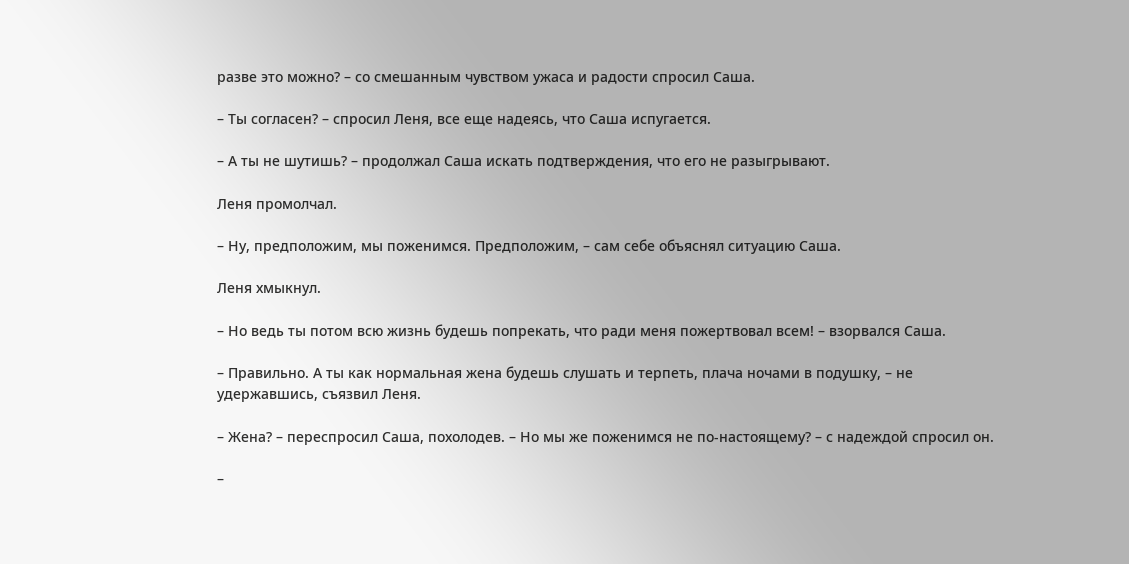разве это можно? – со смешанным чувством ужаса и радости спросил Саша.

– Ты согласен? – спросил Леня, все еще надеясь, что Саша испугается.

– А ты не шутишь? – продолжал Саша искать подтверждения, что его не разыгрывают.

Леня промолчал.

– Ну, предположим, мы поженимся. Предположим, – сам себе объяснял ситуацию Саша.

Леня хмыкнул.

– Но ведь ты потом всю жизнь будешь попрекать, что ради меня пожертвовал всем! – взорвался Саша.

– Правильно. А ты как нормальная жена будешь слушать и терпеть, плача ночами в подушку, – не удержавшись, съязвил Леня.

– Жена? – переспросил Саша, похолодев. – Но мы же поженимся не по-настоящему? – с надеждой спросил он.

–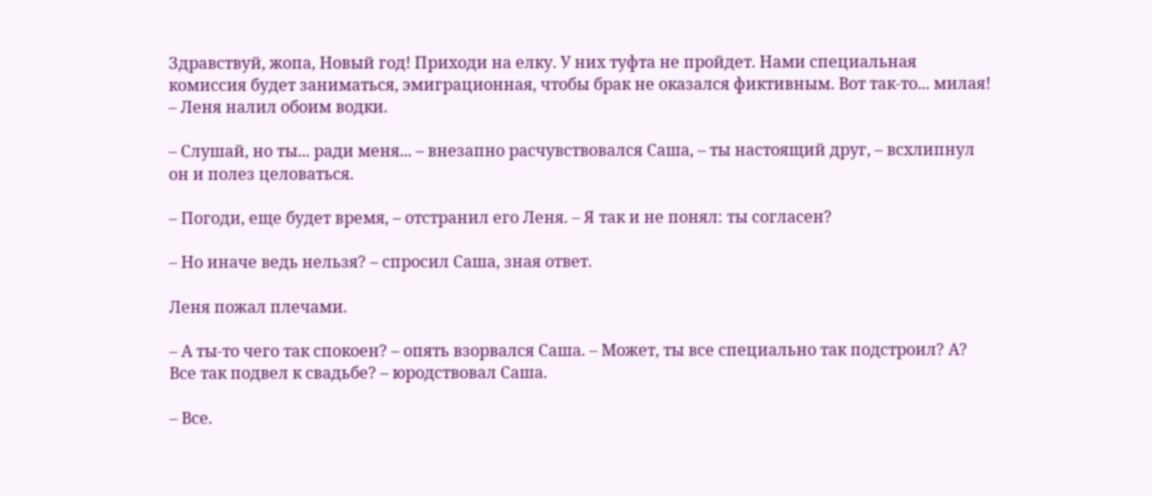Здравствуй, жопа, Новый год! Приходи на елку. У них туфта не пройдет. Нами специальная комиссия будет заниматься, эмиграционная, чтобы брак не оказался фиктивным. Вот так-то... милая! – Леня налил обоим водки.

– Слушай, но ты... ради меня... – внезапно расчувствовался Саша, – ты настоящий друг, – всхлипнул он и полез целоваться.

– Погоди, еще будет время, – отстранил его Леня. – Я так и не понял: ты согласен?

– Но иначе ведь нельзя? – спросил Саша, зная ответ.

Леня пожал плечами.

– А ты-то чего так спокоен? – опять взорвался Саша. – Может, ты все специально так подстроил? А? Все так подвел к свадьбе? – юродствовал Саша.

– Все.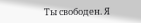Ты свободен. Я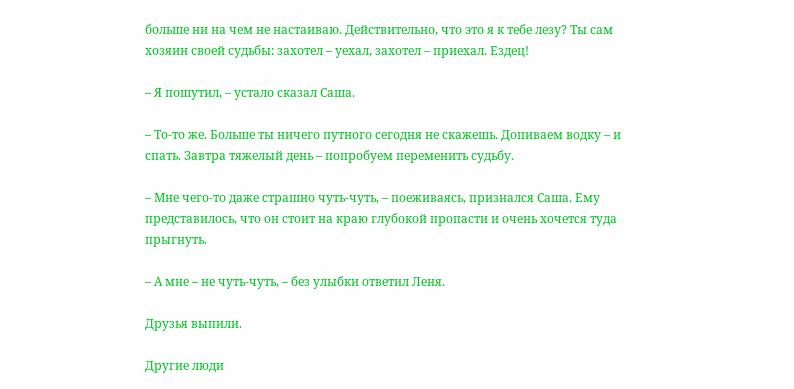больше ни на чем не настаиваю. Действительно, что это я к тебе лезу? Ты сам хозяин своей судьбы: захотел – уехал, захотел – приехал. Ездец!

– Я пошутил, – устало сказал Саша.

– То-то же. Больше ты ничего путного сегодня не скажешь. Допиваем водку – и спать. Завтра тяжелый день – попробуем переменить судьбу.

– Мне чего-то даже страшно чуть-чуть, – поеживаясь, признался Саша. Ему представилось, что он стоит на краю глубокой пропасти и очень хочется туда прыгнуть.

– А мне – не чуть-чуть, – без улыбки ответил Леня.

Друзья выпили.

Другие люди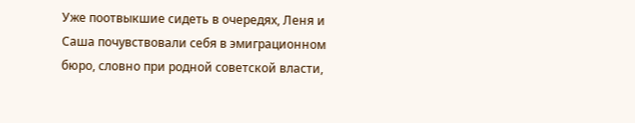Уже поотвыкшие сидеть в очередях, Леня и Саша почувствовали себя в эмиграционном бюро, словно при родной советской власти,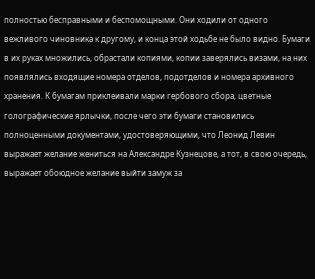полностью бесправными и беспомощными. Они ходили от одного вежливого чиновника к другому, и конца этой ходьбе не было видно. Бумаги в их руках множились, обрастали копиями, копии заверялись визами, на них появлялись входящие номера отделов, подотделов и номера архивного хранения. К бумагам приклеивали марки гербового сбора, цветные голографические ярлычки, после чего эти бумаги становились полноценными документами, удостоверяющими, что Леонид Левин выражает желание жениться на Александре Кузнецове, а тот, в свою очередь, выражает обоюдное желание выйти замуж за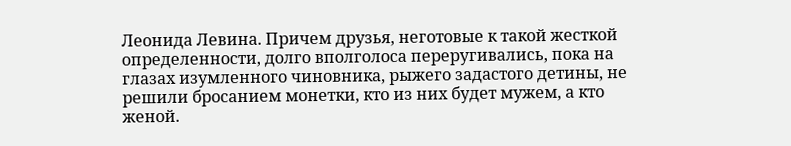Леонида Левина. Причем друзья, неготовые к такой жесткой определенности, долго вполголоса переругивались, пока на глазах изумленного чиновника, рыжего задастого детины, не решили бросанием монетки, кто из них будет мужем, а кто женой.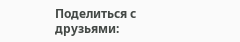Поделиться с друзьями: